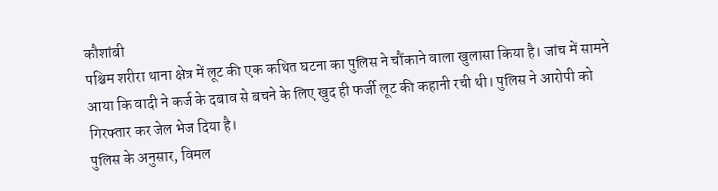कौशांबी
पश्चिम शरीरा थाना क्षेत्र में लूट की एक कथित घटना का पुलिस ने चौंकाने वाला खुलासा किया है। जांच में सामने आया कि वादी ने कर्ज के दबाव से बचने के लिए खुद ही फर्जी लूट की कहानी रची थी। पुलिस ने आरोपी को गिरफ्तार कर जेल भेज दिया है।
पुलिस के अनुसार, विमल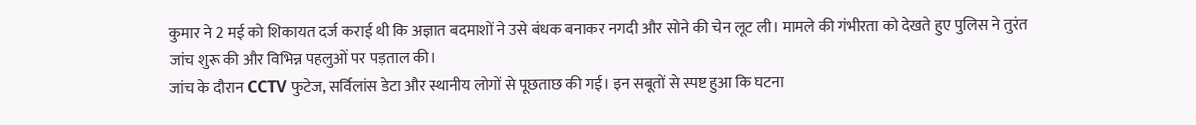कुमार ने 2 मई को शिकायत दर्ज कराई थी कि अज्ञात बदमाशों ने उसे बंधक बनाकर नगदी और सोने की चेन लूट ली। मामले की गंभीरता को देखते हुए पुलिस ने तुरंत जांच शुरू की और विभिन्न पहलुओं पर पड़ताल की।
जांच के दौरान CCTV फुटेज, सर्विलांस डेटा और स्थानीय लोगों से पूछताछ की गई। इन सबूतों से स्पष्ट हुआ कि घटना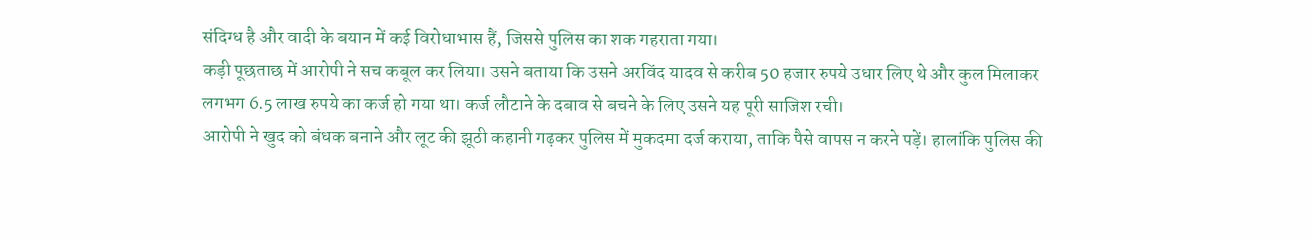संदिग्ध है और वादी के बयान में कई विरोधाभास हैं, जिससे पुलिस का शक गहराता गया।
कड़ी पूछताछ में आरोपी ने सच कबूल कर लिया। उसने बताया कि उसने अरविंद यादव से करीब 50 हजार रुपये उधार लिए थे और कुल मिलाकर लगभग 6.5 लाख रुपये का कर्ज हो गया था। कर्ज लौटाने के दबाव से बचने के लिए उसने यह पूरी साजिश रची।
आरोपी ने खुद को बंधक बनाने और लूट की झूठी कहानी गढ़कर पुलिस में मुकदमा दर्ज कराया, ताकि पैसे वापस न करने पड़ें। हालांकि पुलिस की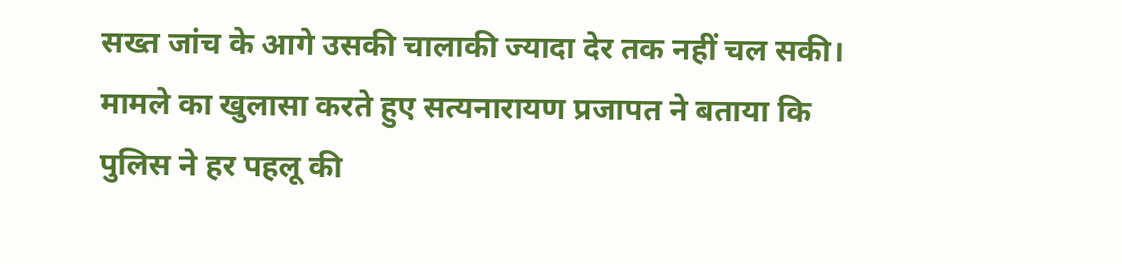सख्त जांच के आगे उसकी चालाकी ज्यादा देर तक नहीं चल सकी।
मामले का खुलासा करते हुए सत्यनारायण प्रजापत ने बताया कि पुलिस ने हर पहलू की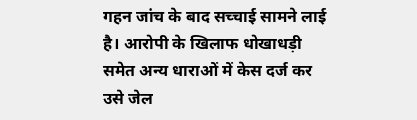गहन जांच के बाद सच्चाई सामने लाई है। आरोपी के खिलाफ धोखाधड़ी समेत अन्य धाराओं में केस दर्ज कर उसे जेल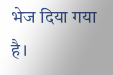भेज दिया गया है।